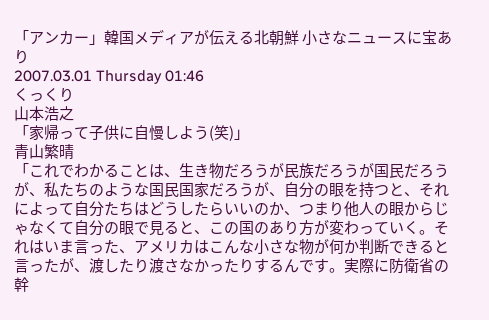「アンカー」韓国メディアが伝える北朝鮮 小さなニュースに宝あり
2007.03.01 Thursday 01:46
くっくり
山本浩之
「家帰って子供に自慢しよう(笑)」
青山繁晴
「これでわかることは、生き物だろうが民族だろうが国民だろうが、私たちのような国民国家だろうが、自分の眼を持つと、それによって自分たちはどうしたらいいのか、つまり他人の眼からじゃなくて自分の眼で見ると、この国のあり方が変わっていく。それはいま言った、アメリカはこんな小さな物が何か判断できると言ったが、渡したり渡さなかったりするんです。実際に防衛省の幹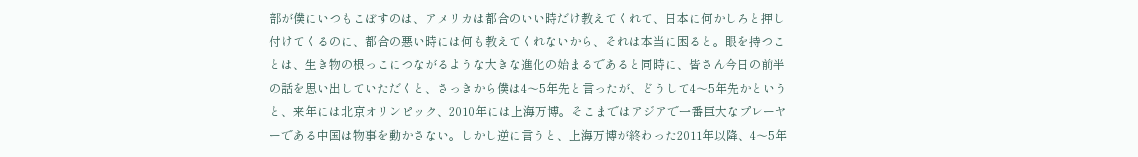部が僕にいつもこぼすのは、アメリカは都合のいい時だけ教えてくれて、日本に何かしろと押し付けてくるのに、都合の悪い時には何も教えてくれないから、それは本当に困ると。眼を持つことは、生き物の根っこにつながるような大きな進化の始まるであると同時に、皆さん今日の前半の話を思い出していただくと、さっきから僕は4〜5年先と言ったが、どうして4〜5年先かというと、来年には北京オリンピック、2010年には上海万博。そこまではアジアで一番巨大なプレーヤーである中国は物事を動かさない。しかし逆に言うと、上海万博が終わった2011年以降、4〜5年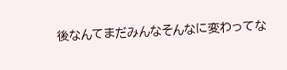後なんてまだみんなそんなに変わってな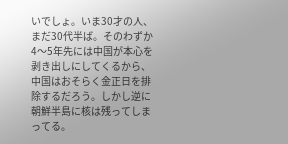いでしょ。いま30才の人、まだ30代半ば。そのわずか4〜5年先には中国が本心を剥き出しにしてくるから、中国はおそらく金正日を排除するだろう。しかし逆に朝鮮半島に核は残ってしまってる。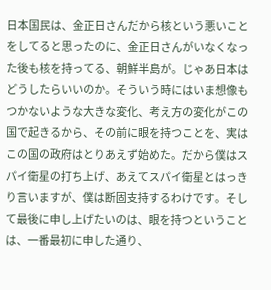日本国民は、金正日さんだから核という悪いことをしてると思ったのに、金正日さんがいなくなった後も核を持ってる、朝鮮半島が。じゃあ日本はどうしたらいいのか。そういう時にはいま想像もつかないような大きな変化、考え方の変化がこの国で起きるから、その前に眼を持つことを、実はこの国の政府はとりあえず始めた。だから僕はスパイ衛星の打ち上げ、あえてスパイ衛星とはっきり言いますが、僕は断固支持するわけです。そして最後に申し上げたいのは、眼を持つということは、一番最初に申した通り、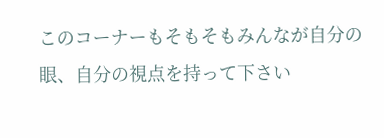このコーナーもそもそもみんなが自分の眼、自分の視点を持って下さい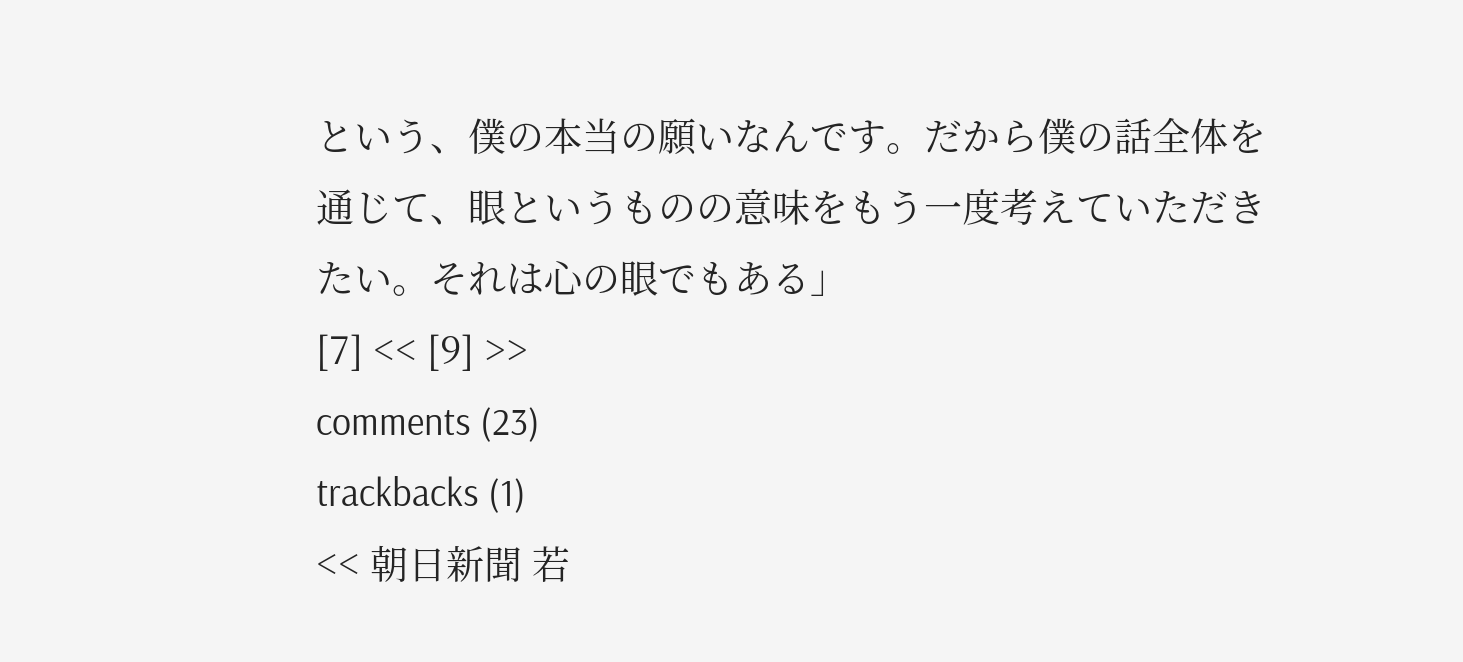という、僕の本当の願いなんです。だから僕の話全体を通じて、眼というものの意味をもう一度考えていただきたい。それは心の眼でもある」
[7] << [9] >>
comments (23)
trackbacks (1)
<< 朝日新聞 若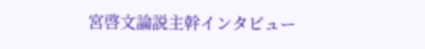宮啓文論説主幹インタビュー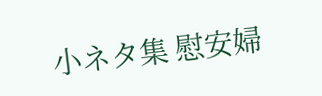小ネタ集 慰安婦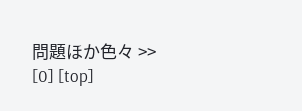問題ほか色々 >>
[0] [top]